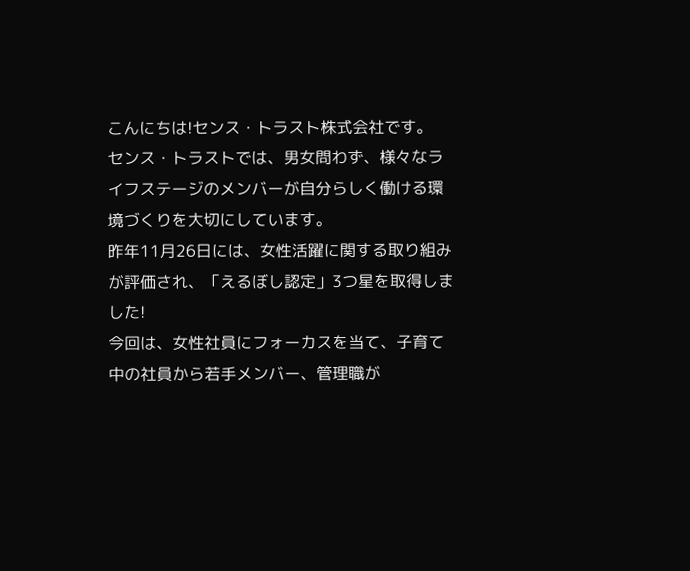こんにちは!センス・トラスト株式会社です。
センス・トラストでは、男女問わず、様々なライフステージのメンバーが自分らしく働ける環境づくりを大切にしています。
昨年11月26日には、女性活躍に関する取り組みが評価され、「えるぼし認定」3つ星を取得しました!
今回は、女性社員にフォーカスを当て、子育て中の社員から若手メンバー、管理職が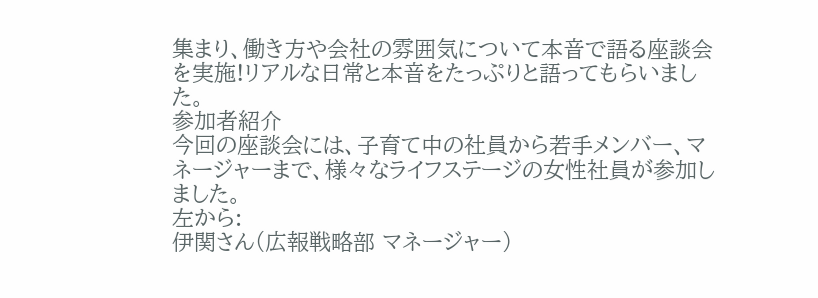集まり、働き方や会社の雰囲気について本音で語る座談会を実施!リアルな日常と本音をたっぷりと語ってもらいました。
参加者紹介
今回の座談会には、子育て中の社員から若手メンバー、マネージャーまで、様々なライフステージの女性社員が参加しました。
左から:
伊関さん(広報戦略部 マネージャー)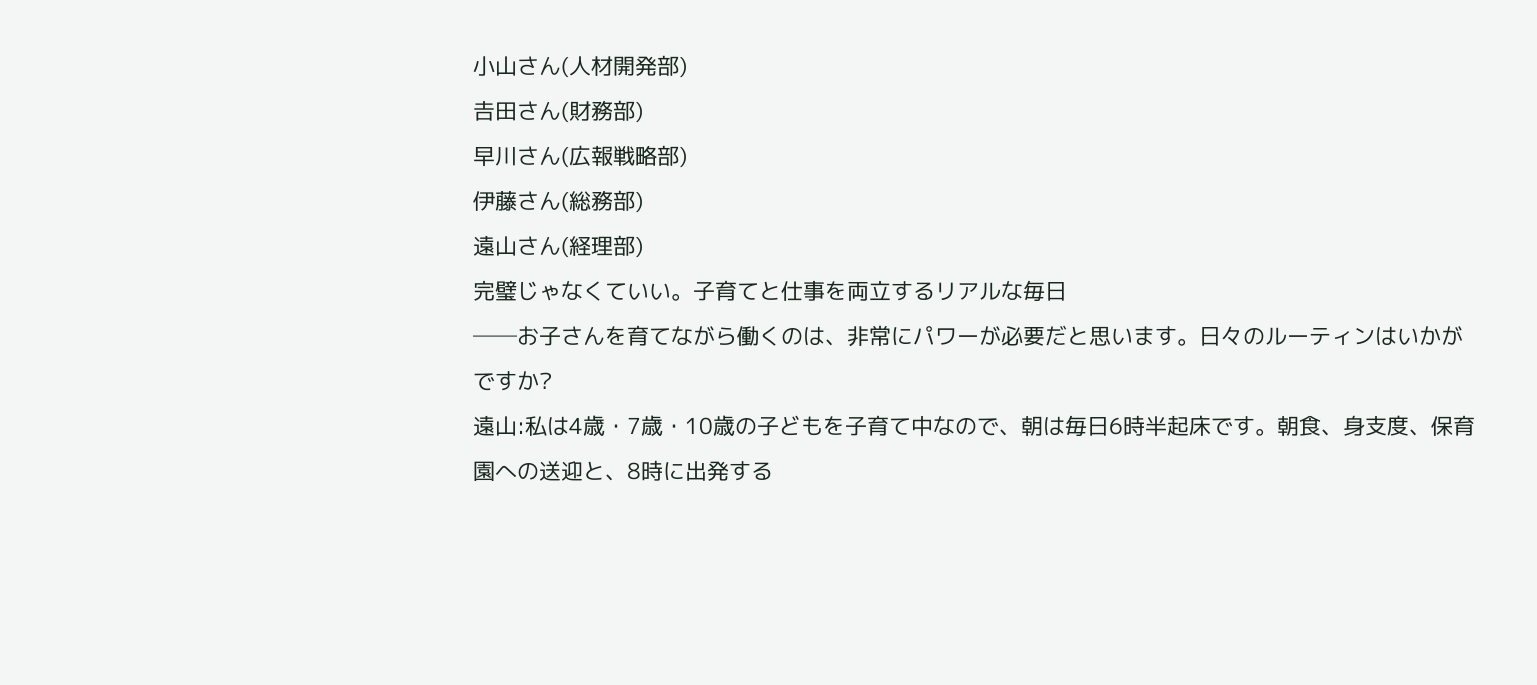小山さん(人材開発部)
𠮷田さん(財務部)
早川さん(広報戦略部)
伊藤さん(総務部)
遠山さん(経理部)
完璧じゃなくていい。子育てと仕事を両立するリアルな毎日
──お子さんを育てながら働くのは、非常にパワーが必要だと思います。日々のルーティンはいかがですか?
遠山:私は4歳・7歳・10歳の子どもを子育て中なので、朝は毎日6時半起床です。朝食、身支度、保育園への送迎と、8時に出発する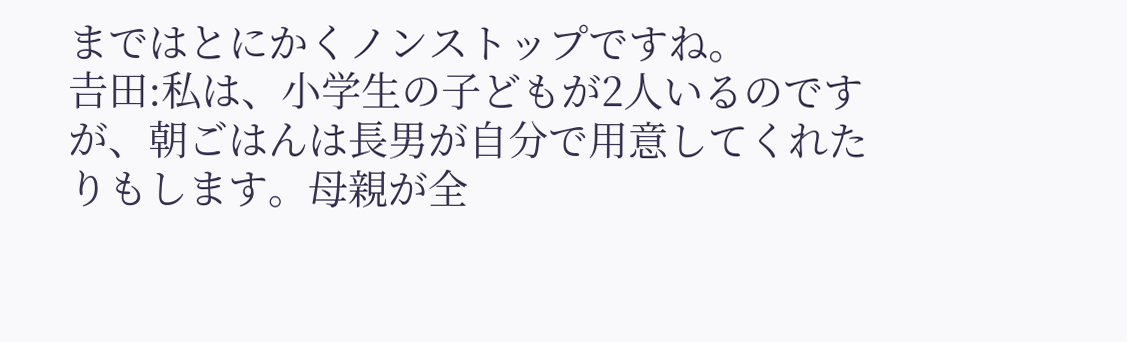まではとにかくノンストップですね。
𠮷田:私は、小学生の子どもが2人いるのですが、朝ごはんは長男が自分で用意してくれたりもします。母親が全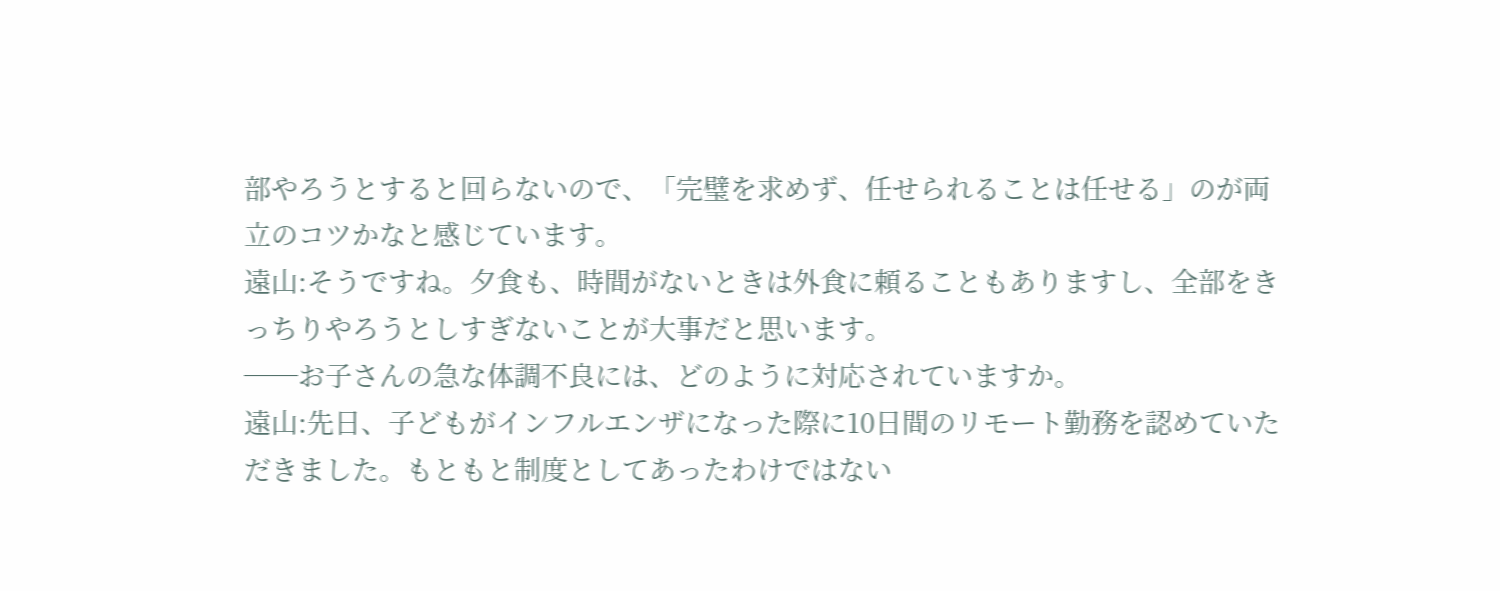部やろうとすると回らないので、「完璧を求めず、任せられることは任せる」のが両立のコツかなと感じています。
遠山:そうですね。夕食も、時間がないときは外食に頼ることもありますし、全部をきっちりやろうとしすぎないことが大事だと思います。
──お子さんの急な体調不良には、どのように対応されていますか。
遠山:先日、子どもがインフルエンザになった際に10日間のリモート勤務を認めていただきました。もともと制度としてあったわけではない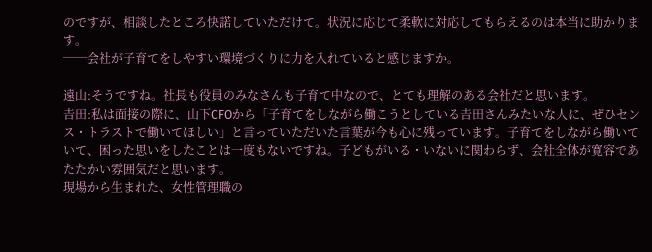のですが、相談したところ快諾していただけて。状況に応じて柔軟に対応してもらえるのは本当に助かります。
──会社が子育てをしやすい環境づくりに力を入れていると感じますか。

遠山:そうですね。社長も役員のみなさんも子育て中なので、とても理解のある会社だと思います。
𠮷田:私は面接の際に、山下CFOから「子育てをしながら働こうとしている𠮷田さんみたいな人に、ぜひセンス・トラストで働いてほしい」と言っていただいた言葉が今も心に残っています。子育てをしながら働いていて、困った思いをしたことは一度もないですね。子どもがいる・いないに関わらず、会社全体が寛容であたたかい雰囲気だと思います。
現場から生まれた、女性管理職の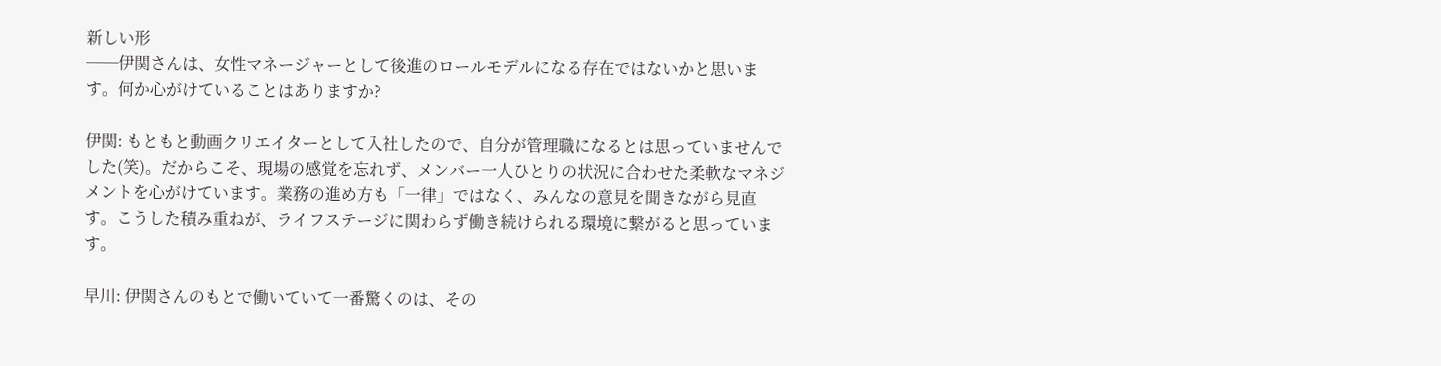新しい形
──伊関さんは、女性マネージャーとして後進のロールモデルになる存在ではないかと思います。何か心がけていることはありますか?

伊関: もともと動画クリエイターとして入社したので、自分が管理職になるとは思っていませんでした(笑)。だからこそ、現場の感覚を忘れず、メンバー一人ひとりの状況に合わせた柔軟なマネジメントを心がけています。業務の進め方も「一律」ではなく、みんなの意見を聞きながら見直す。こうした積み重ねが、ライフステージに関わらず働き続けられる環境に繋がると思っています。

早川: 伊関さんのもとで働いていて一番驚くのは、その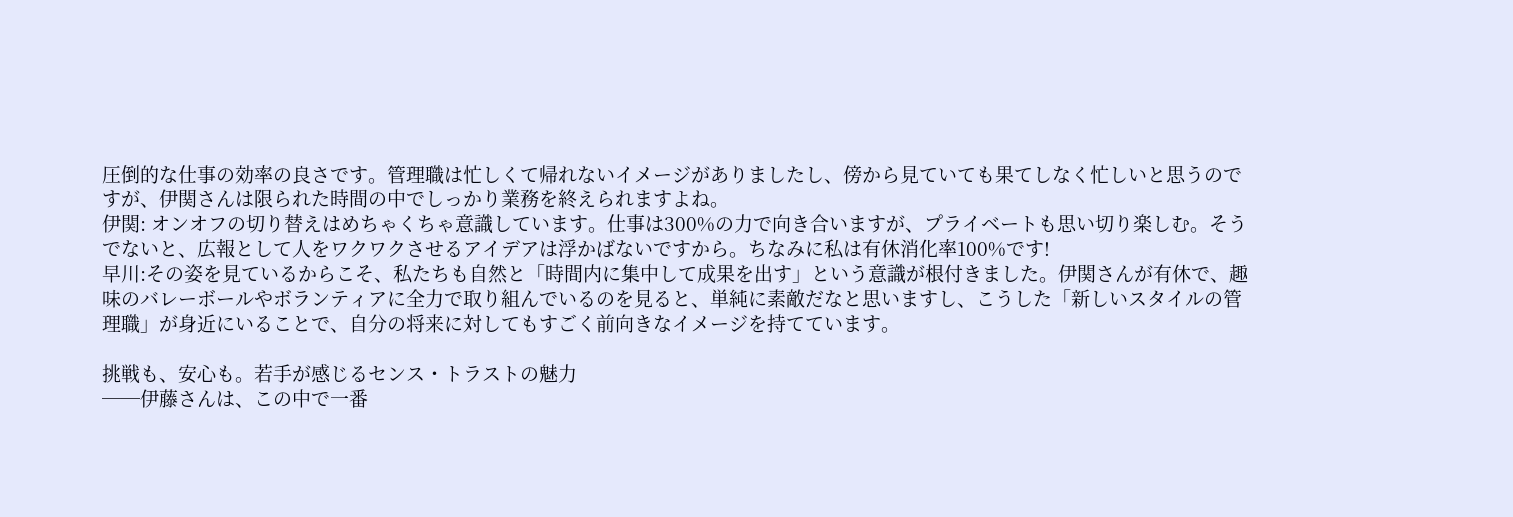圧倒的な仕事の効率の良さです。管理職は忙しくて帰れないイメージがありましたし、傍から見ていても果てしなく忙しいと思うのですが、伊関さんは限られた時間の中でしっかり業務を終えられますよね。
伊関: オンオフの切り替えはめちゃくちゃ意識しています。仕事は300%の力で向き合いますが、プライベートも思い切り楽しむ。そうでないと、広報として人をワクワクさせるアイデアは浮かばないですから。ちなみに私は有休消化率100%です!
早川:その姿を見ているからこそ、私たちも自然と「時間内に集中して成果を出す」という意識が根付きました。伊関さんが有休で、趣味のバレーボールやボランティアに全力で取り組んでいるのを見ると、単純に素敵だなと思いますし、こうした「新しいスタイルの管理職」が身近にいることで、自分の将来に対してもすごく前向きなイメージを持てています。

挑戦も、安心も。若手が感じるセンス・トラストの魅力
──伊藤さんは、この中で一番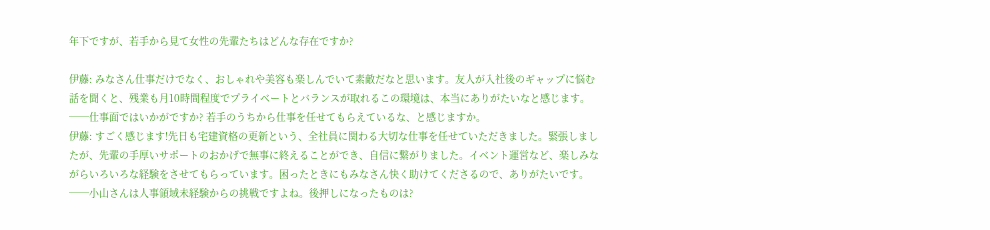年下ですが、若手から見て女性の先輩たちはどんな存在ですか?

伊藤: みなさん仕事だけでなく、おしゃれや美容も楽しんでいて素敵だなと思います。友人が入社後のギャップに悩む話を聞くと、残業も月10時間程度でプライベートとバランスが取れるこの環境は、本当にありがたいなと感じます。
──仕事面ではいかがですか? 若手のうちから仕事を任せてもらえているな、と感じますか。
伊藤: すごく感じます!先日も宅建資格の更新という、全社員に関わる大切な仕事を任せていただきました。緊張しましたが、先輩の手厚いサポートのおかげで無事に終えることができ、自信に繋がりました。イベント運営など、楽しみながらいろいろな経験をさせてもらっています。困ったときにもみなさん快く助けてくださるので、ありがたいです。
──小山さんは人事領域未経験からの挑戦ですよね。後押しになったものは?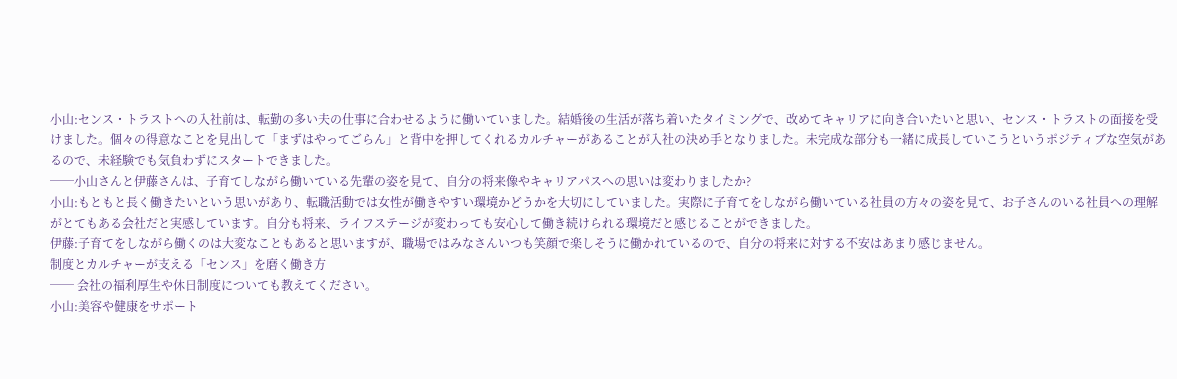小山:センス・トラストへの入社前は、転勤の多い夫の仕事に合わせるように働いていました。結婚後の生活が落ち着いたタイミングで、改めてキャリアに向き合いたいと思い、センス・トラストの面接を受けました。個々の得意なことを見出して「まずはやってごらん」と背中を押してくれるカルチャーがあることが入社の決め手となりました。未完成な部分も一緒に成長していこうというポジティブな空気があるので、未経験でも気負わずにスタートできました。
──小山さんと伊藤さんは、子育てしながら働いている先輩の姿を見て、自分の将来像やキャリアパスへの思いは変わりましたか?
小山:もともと長く働きたいという思いがあり、転職活動では女性が働きやすい環境かどうかを大切にしていました。実際に子育てをしながら働いている社員の方々の姿を見て、お子さんのいる社員への理解がとてもある会社だと実感しています。自分も将来、ライフステージが変わっても安心して働き続けられる環境だと感じることができました。
伊藤:子育てをしながら働くのは大変なこともあると思いますが、職場ではみなさんいつも笑顔で楽しそうに働かれているので、自分の将来に対する不安はあまり感じません。
制度とカルチャーが支える「センス」を磨く働き方
── 会社の福利厚生や休日制度についても教えてください。
小山:美容や健康をサポート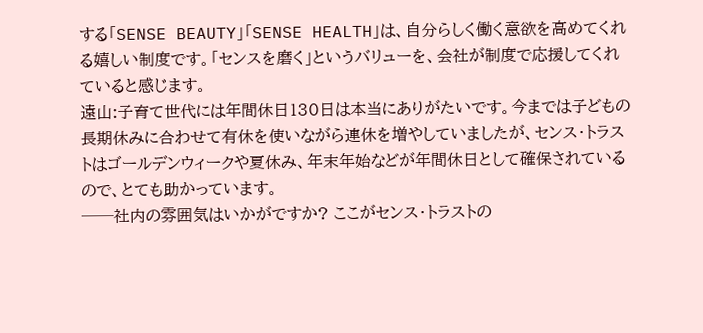する「SENSE BEAUTY」「SENSE HEALTH」は、自分らしく働く意欲を高めてくれる嬉しい制度です。「センスを磨く」というバリューを、会社が制度で応援してくれていると感じます。
遠山:子育て世代には年間休日130日は本当にありがたいです。今までは子どもの長期休みに合わせて有休を使いながら連休を増やしていましたが、センス・トラストはゴールデンウィークや夏休み、年末年始などが年間休日として確保されているので、とても助かっています。
──社内の雰囲気はいかがですか? ここがセンス・トラストの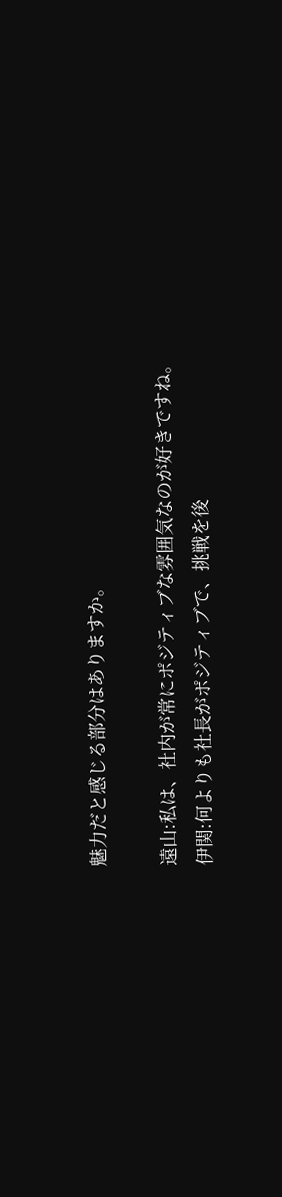魅力だと感じる部分はありますか。

遠山:私は、社内が常にポジティブな雰囲気なのが好きですね。
伊関:何よりも社長がポジティブで、挑戦を後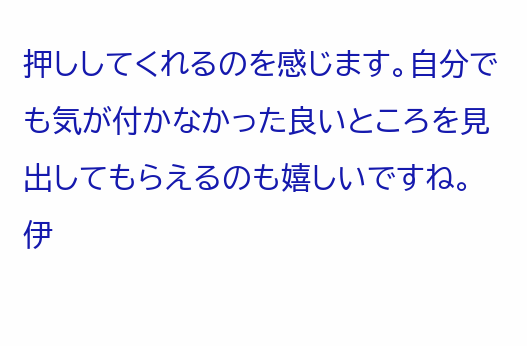押ししてくれるのを感じます。自分でも気が付かなかった良いところを見出してもらえるのも嬉しいですね。
伊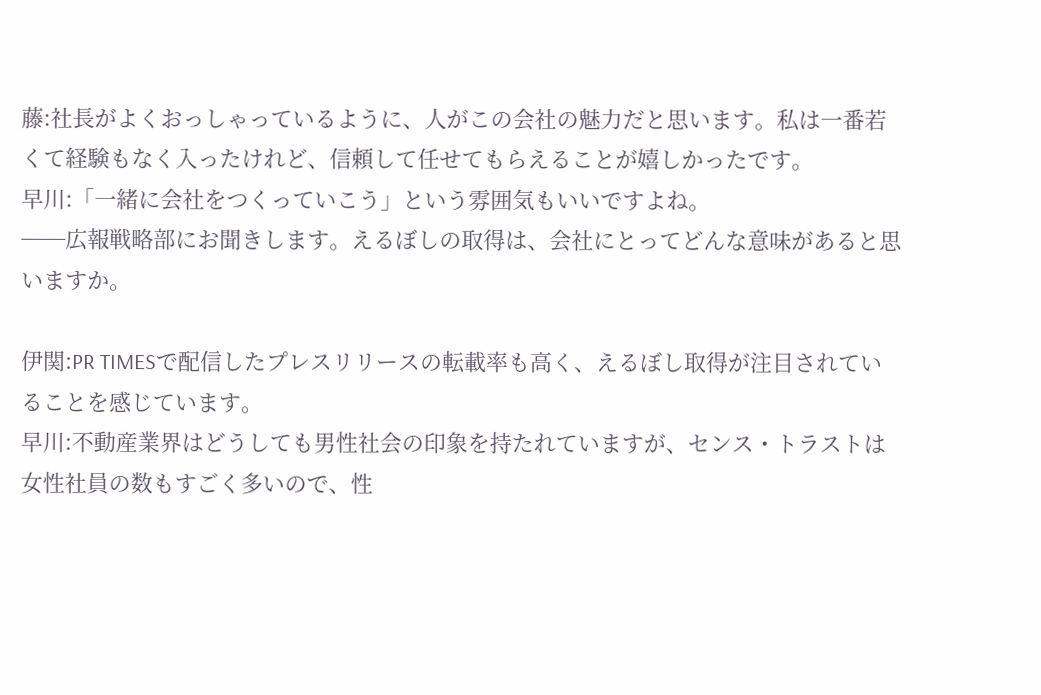藤:社長がよくおっしゃっているように、人がこの会社の魅力だと思います。私は一番若くて経験もなく入ったけれど、信頼して任せてもらえることが嬉しかったです。
早川:「一緒に会社をつくっていこう」という雰囲気もいいですよね。
──広報戦略部にお聞きします。えるぼしの取得は、会社にとってどんな意味があると思いますか。

伊関:PR TIMESで配信したプレスリリースの転載率も高く、えるぼし取得が注目されていることを感じています。
早川:不動産業界はどうしても男性社会の印象を持たれていますが、センス・トラストは女性社員の数もすごく多いので、性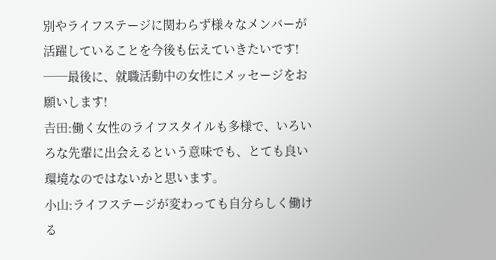別やライフステージに関わらず様々なメンバーが活躍していることを今後も伝えていきたいです!
──最後に、就職活動中の女性にメッセージをお願いします!
𠮷田:働く女性のライフスタイルも多様で、いろいろな先輩に出会えるという意味でも、とても良い環境なのではないかと思います。
小山:ライフステージが変わっても自分らしく働ける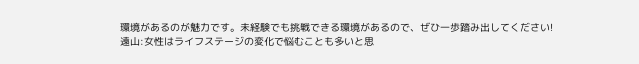環境があるのが魅力です。未経験でも挑戦できる環境があるので、ぜひ一歩踏み出してください!
遠山:女性はライフステージの変化で悩むことも多いと思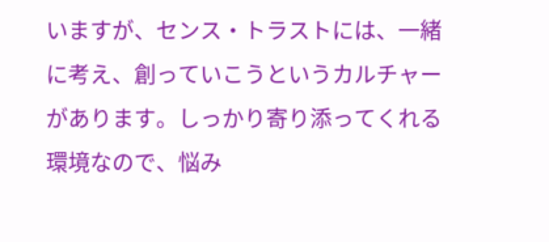いますが、センス・トラストには、一緒に考え、創っていこうというカルチャーがあります。しっかり寄り添ってくれる環境なので、悩み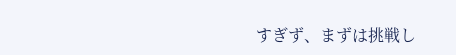すぎず、まずは挑戦し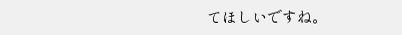てほしいですね。